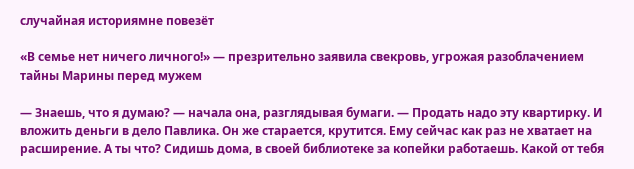случайная историямне повезёт

«В семье нет ничего личного!» — презрительно заявила свекровь, угрожая разоблачением тайны Марины перед мужем

— Знаешь, что я думаю? — начала она, разглядывая бумаги. — Продать надо эту квартирку. И вложить деньги в дело Павлика. Он же старается, крутится. Ему сейчас как раз не хватает на расширение. А ты что? Сидишь дома, в своей библиотеке за копейки работаешь. Какой от тебя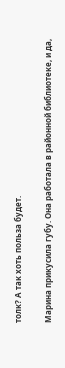толк? А так хоть польза будет.

Марина прикусила губу. Она работала в районной библиотеке, и да,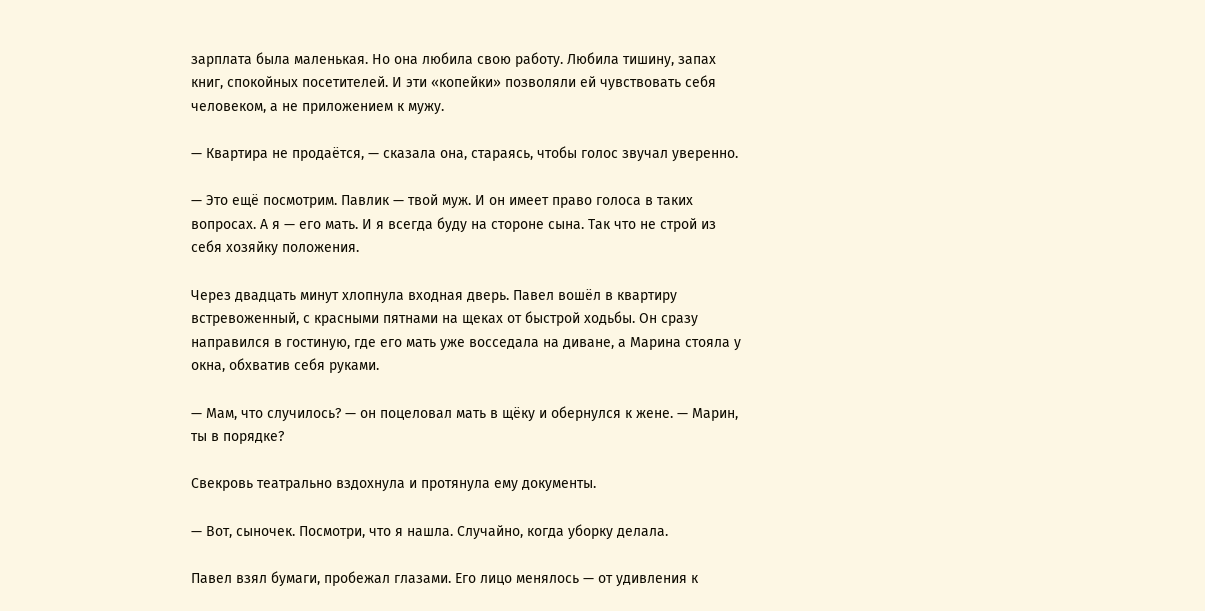зарплата была маленькая. Но она любила свою работу. Любила тишину, запах книг, спокойных посетителей. И эти «копейки» позволяли ей чувствовать себя человеком, а не приложением к мужу.

— Квартира не продаётся, — сказала она, стараясь, чтобы голос звучал уверенно.

— Это ещё посмотрим. Павлик — твой муж. И он имеет право голоса в таких вопросах. А я — его мать. И я всегда буду на стороне сына. Так что не строй из себя хозяйку положения.

Через двадцать минут хлопнула входная дверь. Павел вошёл в квартиру встревоженный, с красными пятнами на щеках от быстрой ходьбы. Он сразу направился в гостиную, где его мать уже восседала на диване, а Марина стояла у окна, обхватив себя руками.

— Мам, что случилось? — он поцеловал мать в щёку и обернулся к жене. — Марин, ты в порядке?

Свекровь театрально вздохнула и протянула ему документы.

— Вот, сыночек. Посмотри, что я нашла. Случайно, когда уборку делала.

Павел взял бумаги, пробежал глазами. Его лицо менялось — от удивления к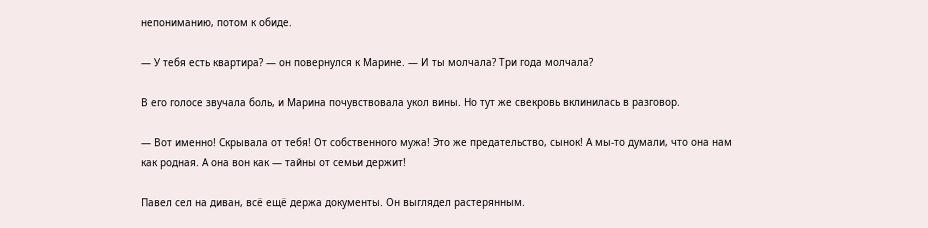непониманию, потом к обиде.

— У тебя есть квартира? — он повернулся к Марине. — И ты молчала? Три года молчала?

В его голосе звучала боль, и Марина почувствовала укол вины. Но тут же свекровь вклинилась в разговор.

— Вот именно! Скрывала от тебя! От собственного мужа! Это же предательство, сынок! А мы-то думали, что она нам как родная. А она вон как — тайны от семьи держит!

Павел сел на диван, всё ещё держа документы. Он выглядел растерянным.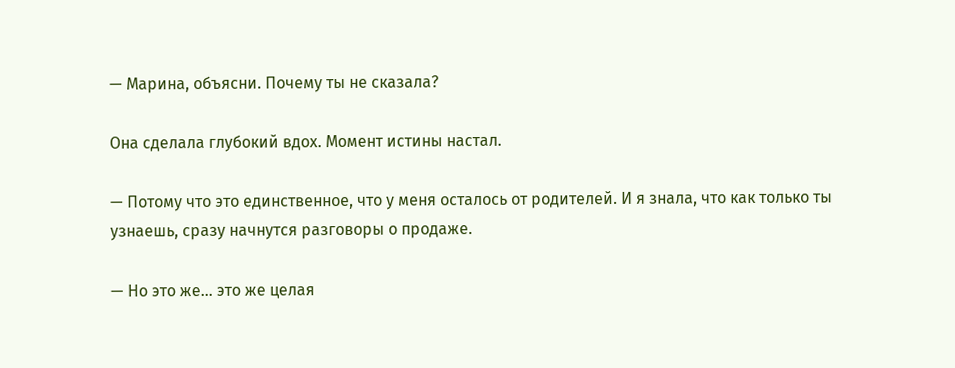— Марина, объясни. Почему ты не сказала?

Она сделала глубокий вдох. Момент истины настал.

— Потому что это единственное, что у меня осталось от родителей. И я знала, что как только ты узнаешь, сразу начнутся разговоры о продаже.

— Но это же… это же целая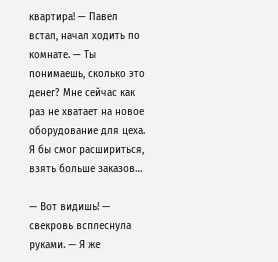квартира! — Павел встал, начал ходить по комнате. — Ты понимаешь, сколько это денег? Мне сейчас как раз не хватает на новое оборудование для цеха. Я бы смог расшириться, взять больше заказов…

— Вот видишь! — свекровь всплеснула руками. — Я же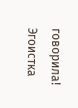говорила! Эгоистка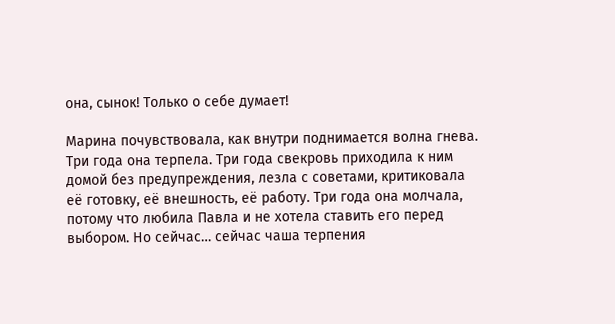она, сынок! Только о себе думает!

Марина почувствовала, как внутри поднимается волна гнева. Три года она терпела. Три года свекровь приходила к ним домой без предупреждения, лезла с советами, критиковала её готовку, её внешность, её работу. Три года она молчала, потому что любила Павла и не хотела ставить его перед выбором. Но сейчас… сейчас чаша терпения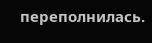переполнилась.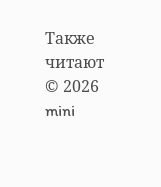Также читают
© 2026 mini